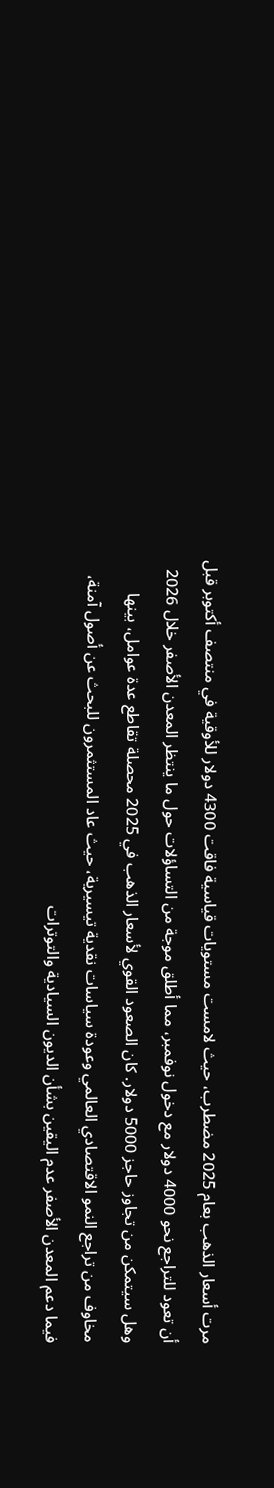مرت أسعار الذهب بعام 2025 مضطرب، حيث لامست مستويات قياسية فاقت 4300 دولار للأوقية في منتصف أكتوبر قبل أن تعود للتراجع نحو 4000 دولار مع دخول نوفمبر، مما أطلق موجة من التساؤلات حول ما ينتظر المعدن الأصفر خلال 2026 وهل سيتمكن من تجاوز حاجز 5000 دولار. كان الصعود القوي لأسعار الذهب في 2025 محصلة تقاطع عدة عوامل، بينها مخاوف من تراجع النمو الاقتصادي العالمي وعودة سياسات نقدية تيسيرية، حيث عاد المستثمرون للبحث عن أصول آمنة، فيما دعم المعدن الأصفر عدم اليقين بشأن الديون السيادية والتوترات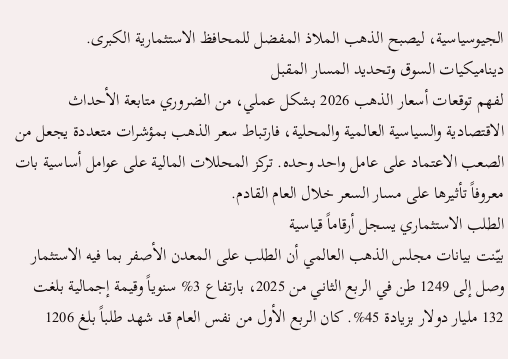الجيوسياسية، ليصبح الذهب الملاذ المفضل للمحافظ الاستثمارية الكبرى.
ديناميكيات السوق وتحديد المسار المقبل
لفهم توقعات أسعار الذهب 2026 بشكل عملي، من الضروري متابعة الأحداث الاقتصادية والسياسية العالمية والمحلية، فارتباط سعر الذهب بمؤشرات متعددة يجعل من الصعب الاعتماد على عامل واحد وحده. تركز المحللات المالية على عوامل أساسية بات معروفاً تأثيرها على مسار السعر خلال العام القادم.
الطلب الاستثماري يسجل أرقاماً قياسية
بيّنت بيانات مجلس الذهب العالمي أن الطلب على المعدن الأصفر بما فيه الاستثمار وصل إلى 1249 طن في الربع الثاني من 2025، بارتفاع 3% سنوياً وقيمة إجمالية بلغت 132 مليار دولار بزيادة 45%. كان الربع الأول من نفس العام قد شهد طلباً بلغ 1206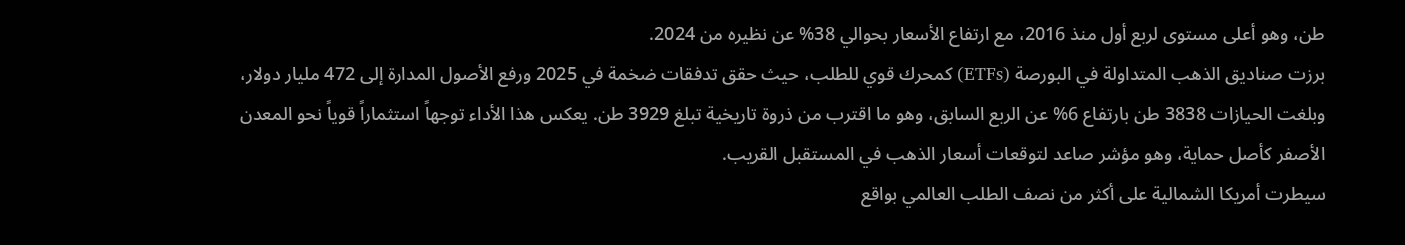طن، وهو أعلى مستوى لربع أول منذ 2016، مع ارتفاع الأسعار بحوالي 38% عن نظيره من 2024.
برزت صناديق الذهب المتداولة في البورصة (ETFs) كمحرك قوي للطلب، حيث حقق تدفقات ضخمة في 2025 ورفع الأصول المدارة إلى 472 مليار دولار، وبلغت الحيازات 3838 طن بارتفاع 6% عن الربع السابق، وهو ما اقترب من ذروة تاريخية تبلغ 3929 طن. يعكس هذا الأداء توجهاً استثماراً قوياً نحو المعدن الأصفر كأصل حماية، وهو مؤشر صاعد لتوقعات أسعار الذهب في المستقبل القريب.
سيطرت أمريكا الشمالية على أكثر من نصف الطلب العالمي بواقع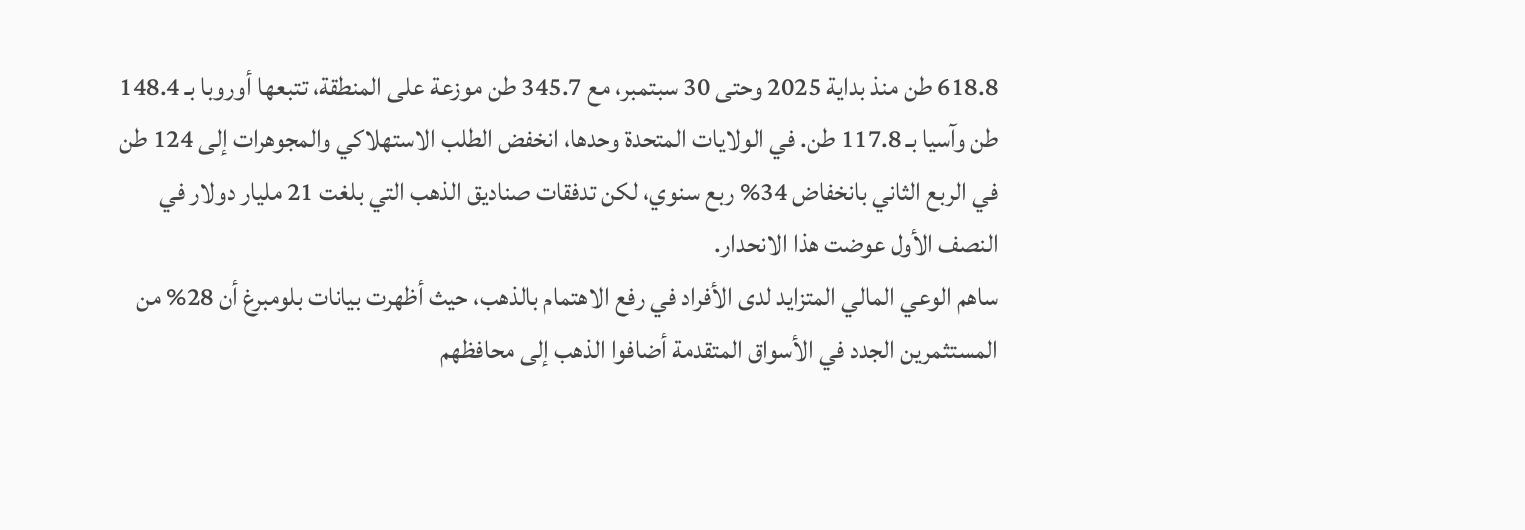618.8 طن منذ بداية 2025 وحتى 30 سبتمبر، مع 345.7 طن موزعة على المنطقة، تتبعها أوروبا بـ 148.4 طن وآسيا بـ 117.8 طن. في الولايات المتحدة وحدها، انخفض الطلب الاستهلاكي والمجوهرات إلى 124 طن في الربع الثاني بانخفاض 34% ربع سنوي، لكن تدفقات صناديق الذهب التي بلغت 21 مليار دولار في النصف الأول عوضت هذا الانحدار.
ساهم الوعي المالي المتزايد لدى الأفراد في رفع الاهتمام بالذهب، حيث أظهرت بيانات بلومبرغ أن 28% من المستثمرين الجدد في الأسواق المتقدمة أضافوا الذهب إلى محافظهم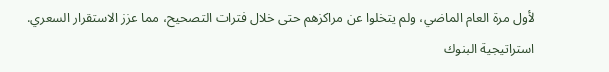لأول مرة العام الماضي، ولم يتخلوا عن مراكزهم حتى خلال فترات التصحيح، مما عزز الاستقرار السعري.
استراتيجية البنوك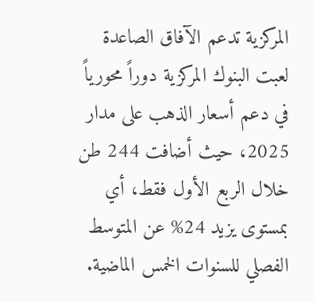المركزية تدعم الآفاق الصاعدة
لعبت البنوك المركزية دوراً محورياً في دعم أسعار الذهب على مدار 2025، حيث أضافت 244 طن خلال الربع الأول فقط، أي بمستوى يزيد 24% عن المتوسط الفصلي للسنوات الخمس الماضية.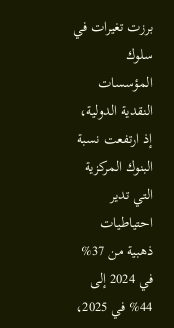برزت تغيرات في سلوك المؤسسات النقدية الدولية، إذ ارتفعت نسبة البنوك المركزية التي تدير احتياطيات ذهبية من 37% في 2024 إلى 44% في 2025،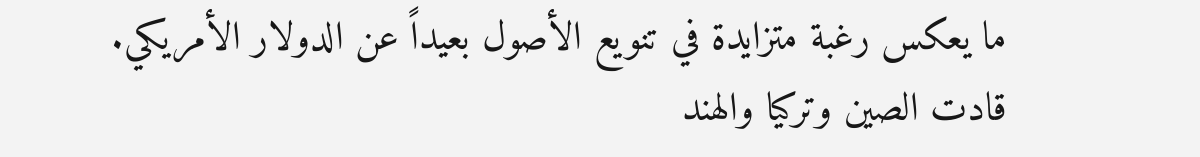ما يعكس رغبة متزايدة في تنويع الأصول بعيداً عن الدولار الأمريكي.
قادت الصين وتركيا والهند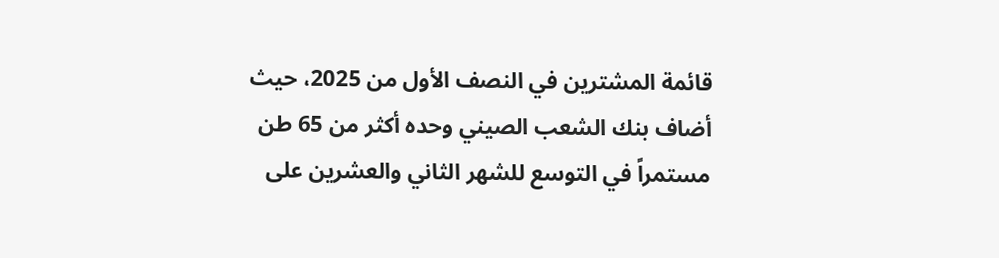قائمة المشترين في النصف الأول من 2025، حيث أضاف بنك الشعب الصيني وحده أكثر من 65 طن مستمراً في التوسع للشهر الثاني والعشرين على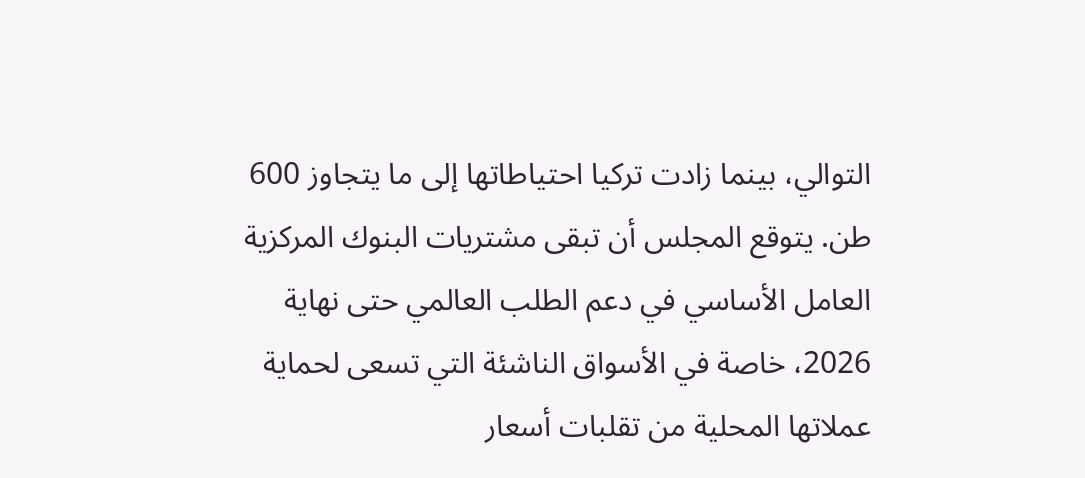التوالي، بينما زادت تركيا احتياطاتها إلى ما يتجاوز 600 طن. يتوقع المجلس أن تبقى مشتريات البنوك المركزية العامل الأساسي في دعم الطلب العالمي حتى نهاية 2026، خاصة في الأسواق الناشئة التي تسعى لحماية عملاتها المحلية من تقلبات أسعار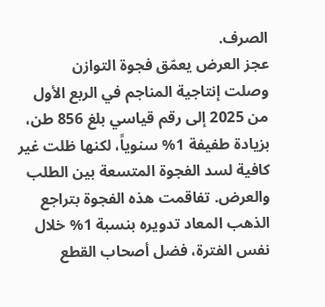الصرف.
عجز العرض يعمّق فجوة التوازن
وصلت إنتاجية المناجم في الربع الأول من 2025 إلى رقم قياسي بلغ 856 طن، بزيادة طفيفة 1% سنوياً، لكنها ظلت غير كافية لسد الفجوة المتسعة بين الطلب والعرض. تفاقمت هذه الفجوة بتراجع الذهب المعاد تدويره بنسبة 1% خلال نفس الفترة، فضل أصحاب القطع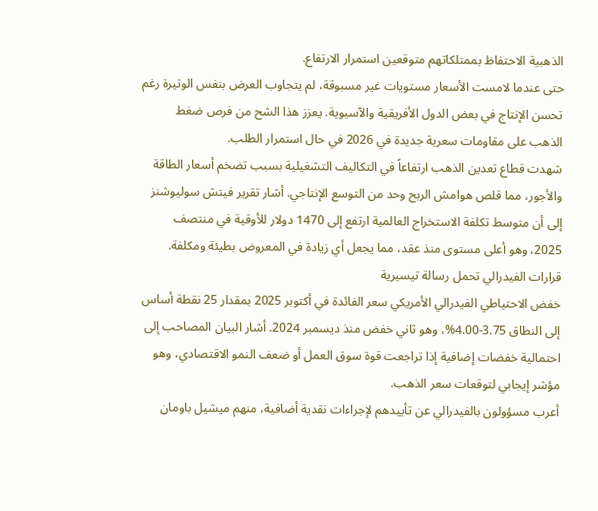الذهبية الاحتفاظ بممتلكاتهم متوقعين استمرار الارتفاع.
حتى عندما لامست الأسعار مستويات غير مسبوقة، لم يتجاوب العرض بنفس الوتيرة رغم تحسن الإنتاج في بعض الدول الأفريقية والآسيوية. يعزز هذا الشح من فرص ضغط الذهب على مقاومات سعرية جديدة في 2026 في حال استمرار الطلب.
شهدت قطاع تعدين الذهب ارتفاعاً في التكاليف التشغيلية بسبب تضخم أسعار الطاقة والأجور، مما قلص هوامش الربح وحد من التوسع الإنتاجي. أشار تقرير فيتش سوليوشنز إلى أن متوسط تكلفة الاستخراج العالمية ارتفع إلى 1470 دولار للأوقية في منتصف 2025، وهو أعلى مستوى منذ عقد، مما يجعل أي زيادة في المعروض بطيئة ومكلفة.
قرارات الفيدرالي تحمل رسالة تيسيرية
خفض الاحتياطي الفيدرالي الأمريكي سعر الفائدة في أكتوبر 2025 بمقدار 25 نقطة أساس إلى النطاق 3.75-4.00%، وهو ثاني خفض منذ ديسمبر 2024. أشار البيان المصاحب إلى احتمالية خفضات إضافية إذا تراجعت قوة سوق العمل أو ضعف النمو الاقتصادي، وهو مؤشر إيجابي لتوقعات سعر الذهب.
أعرب مسؤولون بالفيدرالي عن تأييدهم لإجراءات نقدية أضافية، منهم ميشيل باومان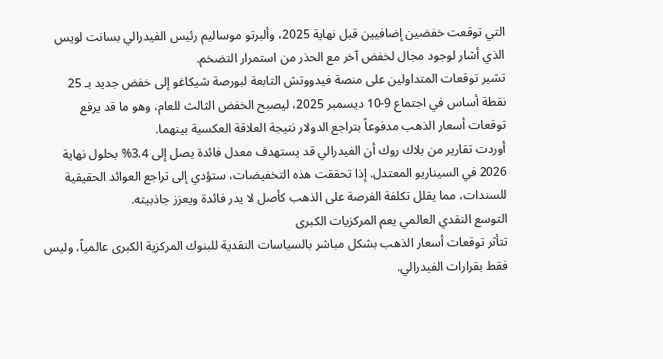التي توقعت خفضين إضافيين قبل نهاية 2025، وألبرتو موساليم رئيس الفيدرالي بسانت لويس الذي أشار لوجود مجال لخفض آخر مع الحذر من استمرار التضخم.
تشير توقعات المتداولين على منصة فيدووتش التابعة لبورصة شيكاغو إلى خفض جديد بـ 25 نقطة أساس في اجتماع 9-10 ديسمبر 2025، ليصبح الخفض الثالث للعام، وهو ما قد يرفع توقعات أسعار الذهب مدفوعاً بتراجع الدولار نتيجة العلاقة العكسية بينهما.
أوردت تقارير من بلاك روك أن الفيدرالي قد يستهدف معدل فائدة يصل إلى 3.4% بحلول نهاية 2026 في السيناريو المعتدل. إذا تحققت هذه التخفيضات، ستؤدي إلى تراجع العوائد الحقيقية للسندات، مما يقلل تكلفة الفرصة على الذهب كأصل لا يدر فائدة ويعزز جاذبيته.
التوسع النقدي العالمي يعم المركزيات الكبرى
تتأثر توقعات أسعار الذهب بشكل مباشر بالسياسات النقدية للبنوك المركزية الكبرى عالمياً، وليس فقط بقرارات الفيدرالي.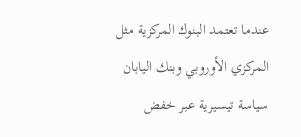عندما تعتمد البنوك المركزية مثل المركزي الأوروبي وبنك اليابان سياسة تيسيرية عبر خفض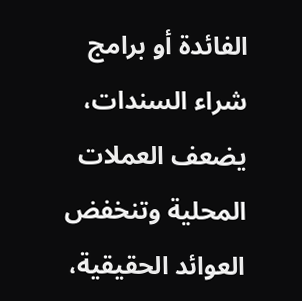الفائدة أو برامج شراء السندات، يضعف العملات المحلية وتنخفض العوائد الحقيقية،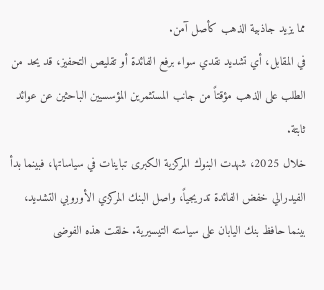مما يزيد جاذبية الذهب كأصل آمن.
في المقابل، أي تشديد نقدي سواء برفع الفائدة أو تقليص التحفيز، قد يحد من الطلب على الذهب مؤقتاً من جانب المستثمرين المؤسسيين الباحثين عن عوائد ثابتة.
خلال 2025، شهدت البنوك المركزية الكبرى تباينات في سياساتها، فبينما بدأ الفيدرالي خفض الفائدة تدريجياً، واصل البنك المركزي الأوروبي التشديد، بينما حافظ بنك اليابان على سياسته التيسيرية. خلقت هذه الفوضى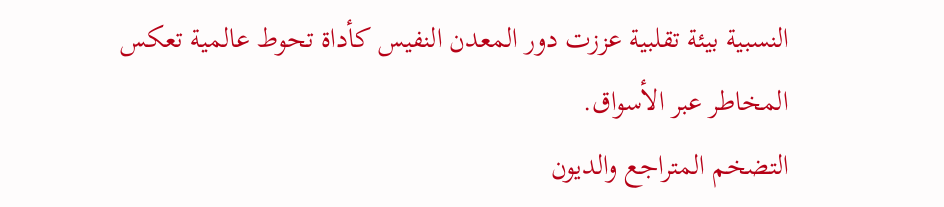النسبية بيئة تقلبية عززت دور المعدن النفيس كأداة تحوط عالمية تعكس المخاطر عبر الأسواق.
التضخم المتراجع والديون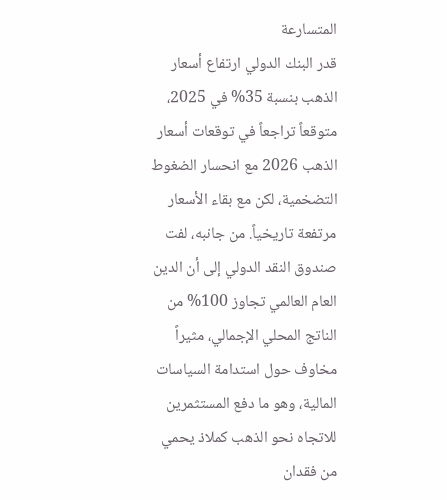المتسارعة
قدر البنك الدولي ارتفاع أسعار الذهب بنسبة 35% في 2025، متوقعاً تراجعاً في توقعات أسعار الذهب 2026 مع انحسار الضغوط التضخمية، لكن مع بقاء الأسعار مرتفعة تاريخياً. من جانبه، لفت صندوق النقد الدولي إلى أن الدين العام العالمي تجاوز 100% من الناتج المحلي الإجمالي، مثيراً مخاوف حول استدامة السياسات المالية، وهو ما دفع المستثمرين للاتجاه نحو الذهب كملاذ يحمي من فقدان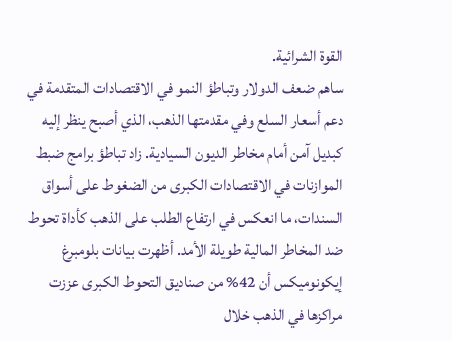القوة الشرائية.
ساهم ضعف الدولار وتباطؤ النمو في الاقتصادات المتقدمة في دعم أسعار السلع وفي مقدمتها الذهب، الذي أصبح ينظر إليه كبديل آمن أمام مخاطر الديون السيادية. زاد تباطؤ برامج ضبط الموازنات في الاقتصادات الكبرى من الضغوط على أسواق السندات، ما انعكس في ارتفاع الطلب على الذهب كأداة تحوط ضد المخاطر المالية طويلة الأمد. أظهرت بيانات بلومبرغ إيكونوميكس أن 42% من صناديق التحوط الكبرى عززت مراكزها في الذهب خلال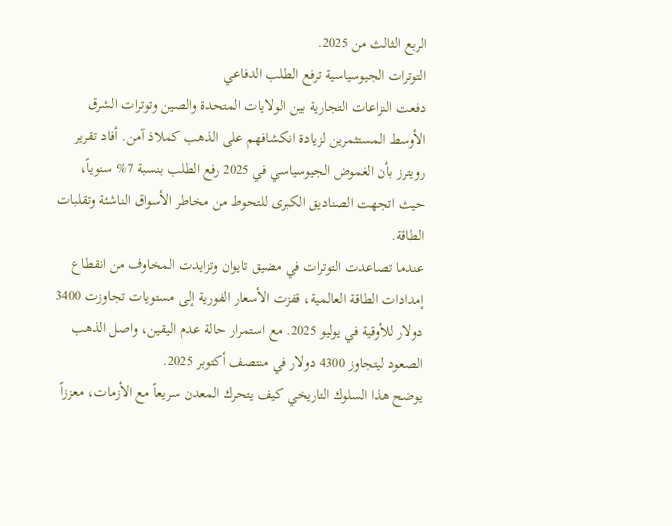الربع الثالث من 2025.
التوترات الجيوسياسية ترفع الطلب الدفاعي
دفعت النزاعات التجارية بين الولايات المتحدة والصين وتوترات الشرق الأوسط المستثمرين لزيادة انكشافهم على الذهب كملاذ آمن. أفاد تقرير رويترز بأن الغموض الجيوسياسي في 2025 رفع الطلب بنسبة 7% سنوياً، حيث اتجهت الصناديق الكبرى للتحوط من مخاطر الأسواق الناشئة وتقلبات الطاقة.
عندما تصاعدت التوترات في مضيق تايوان وتزايدت المخاوف من انقطاع إمدادات الطاقة العالمية، قفزت الأسعار الفورية إلى مستويات تجاوزت 3400 دولار للأوقية في يوليو 2025. مع استمرار حالة عدم اليقين، واصل الذهب الصعود ليتجاوز 4300 دولار في منتصف أكتوبر 2025.
يوضح هذا السلوك التاريخي كيف يتحرك المعدن سريعاً مع الأزمات، معززاً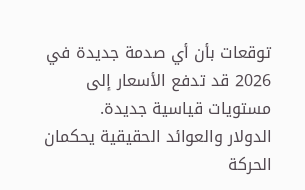توقعات بأن أي صدمة جديدة في 2026 قد تدفع الأسعار إلى مستويات قياسية جديدة.
الدولار والعوائد الحقيقية يحكمان الحركة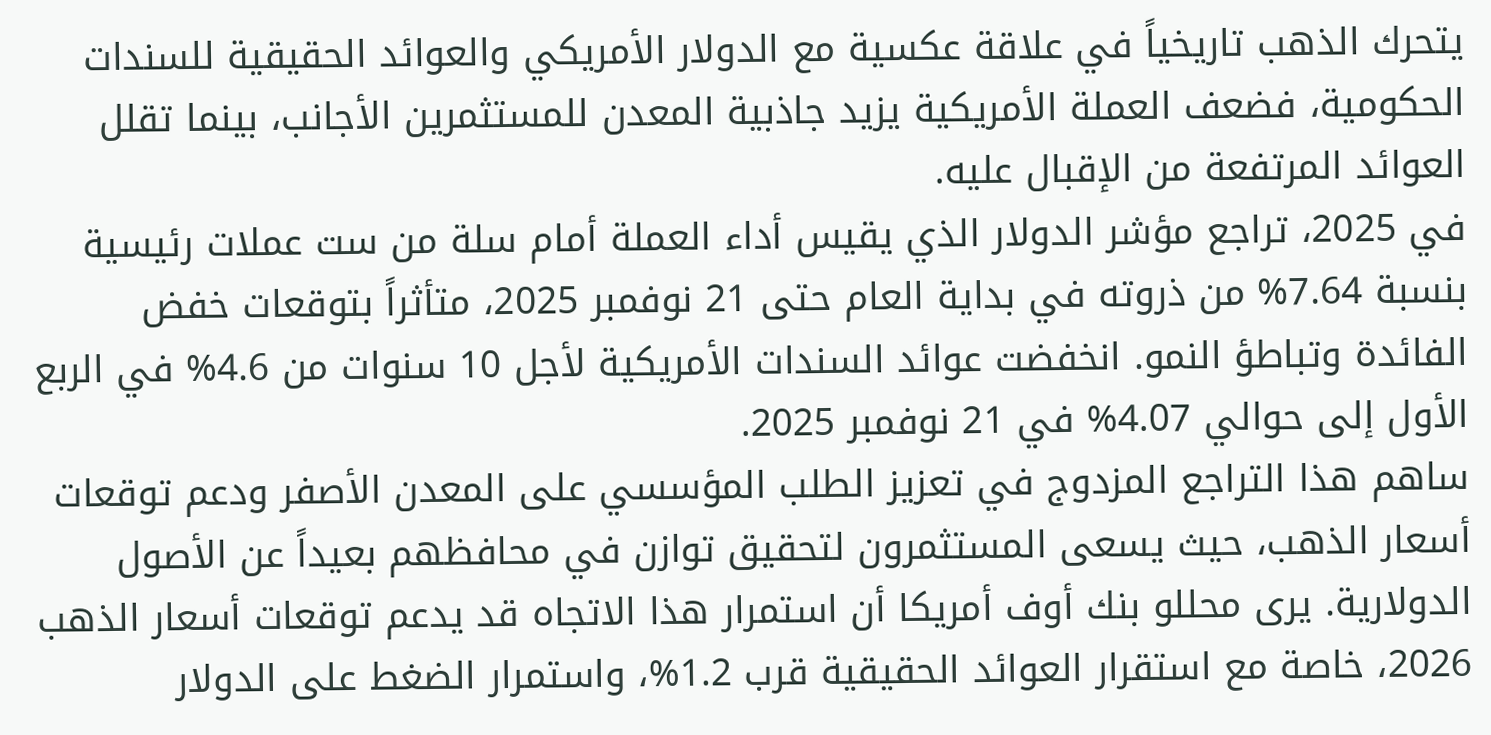يتحرك الذهب تاريخياً في علاقة عكسية مع الدولار الأمريكي والعوائد الحقيقية للسندات الحكومية، فضعف العملة الأمريكية يزيد جاذبية المعدن للمستثمرين الأجانب، بينما تقلل العوائد المرتفعة من الإقبال عليه.
في 2025، تراجع مؤشر الدولار الذي يقيس أداء العملة أمام سلة من ست عملات رئيسية بنسبة 7.64% من ذروته في بداية العام حتى 21 نوفمبر 2025، متأثراً بتوقعات خفض الفائدة وتباطؤ النمو. انخفضت عوائد السندات الأمريكية لأجل 10 سنوات من 4.6% في الربع الأول إلى حوالي 4.07% في 21 نوفمبر 2025.
ساهم هذا التراجع المزدوج في تعزيز الطلب المؤسسي على المعدن الأصفر ودعم توقعات أسعار الذهب، حيث يسعى المستثمرون لتحقيق توازن في محافظهم بعيداً عن الأصول الدولارية. يرى محللو بنك أوف أمريكا أن استمرار هذا الاتجاه قد يدعم توقعات أسعار الذهب 2026، خاصة مع استقرار العوائد الحقيقية قرب 1.2%، واستمرار الضغط على الدولار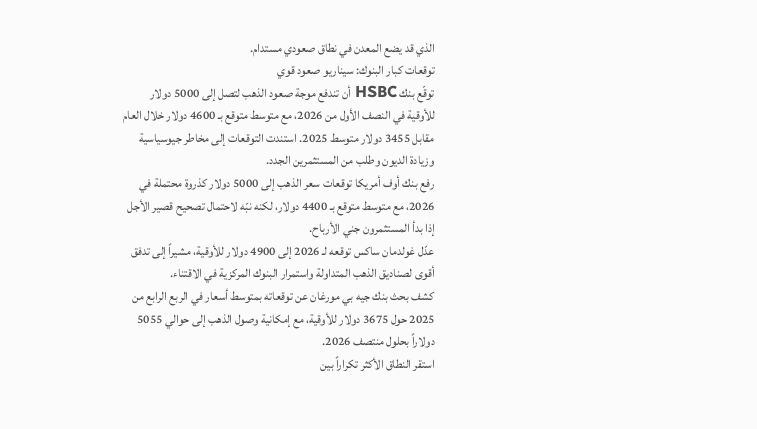الذي قد يضع المعدن في نطاق صعودي مستدام.
توقعات كبار البنوك: سيناريو صعود قوي
توقّع بنك HSBC أن تندفع موجة صعود الذهب لتصل إلى 5000 دولار للأوقية في النصف الأول من 2026، مع متوسط متوقع بـ 4600 دولار خلال العام مقابل 3455 دولار متوسط 2025. استندت التوقعات إلى مخاطر جيوسياسية وزيادة الديون وطلب من المستثمرين الجدد.
رفع بنك أوف أمريكا توقعات سعر الذهب إلى 5000 دولار كذروة محتملة في 2026، مع متوسط متوقع بـ 4400 دولار، لكنه نبّه لاحتمال تصحيح قصير الأجل إذا بدأ المستثمرون جني الأرباح.
عدّل غولدمان ساكس توقعه لـ 2026 إلى 4900 دولار للأوقية، مشيراً إلى تدفق أقوى لصناديق الذهب المتداولة واستمرار البنوك المركزية في الاقتناء.
كشف بحث بنك جيه بي مورغان عن توقعاته بمتوسط أسعار في الربع الرابع من 2025 حول 3675 دولار للأوقية، مع إمكانية وصول الذهب إلى حوالي 5055 دولاراً بحلول منتصف 2026.
استقر النطاق الأكثر تكراراً بين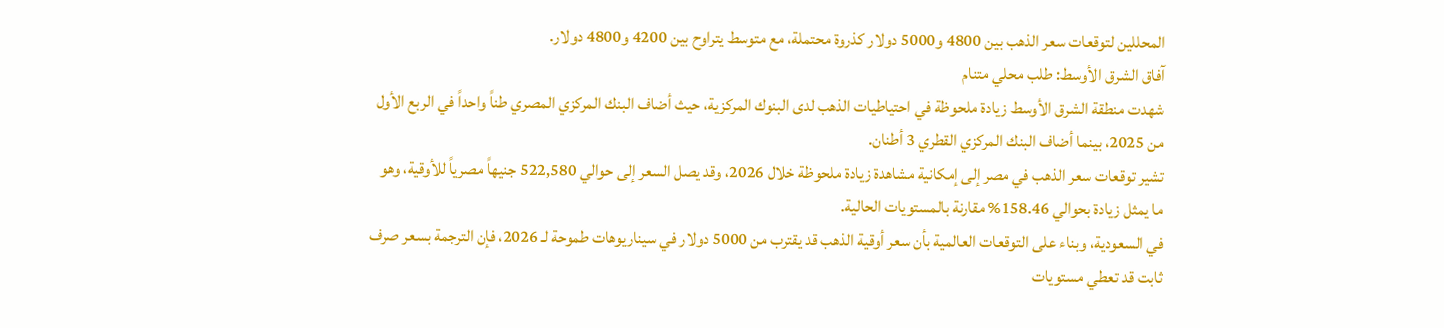المحللين لتوقعات سعر الذهب بين 4800 و5000 دولار كذروة محتملة، مع متوسط يتراوح بين 4200 و4800 دولار.
آفاق الشرق الأوسط: طلب محلي متنام
شهدت منطقة الشرق الأوسط زيادة ملحوظة في احتياطيات الذهب لدى البنوك المركزية، حيث أضاف البنك المركزي المصري طناً واحداً في الربع الأول من 2025، بينما أضاف البنك المركزي القطري 3 أطنان.
تشير توقعات سعر الذهب في مصر إلى إمكانية مشاهدة زيادة ملحوظة خلال 2026، وقد يصل السعر إلى حوالي 522,580 جنيهاً مصرياً للأوقية، وهو ما يمثل زيادة بحوالي 158.46% مقارنة بالمستويات الحالية.
في السعودية، وبناء على التوقعات العالمية بأن سعر أوقية الذهب قد يقترب من 5000 دولار في سيناريوهات طموحة لـ 2026، فإن الترجمة بسعر صرف ثابت قد تعطي مستويات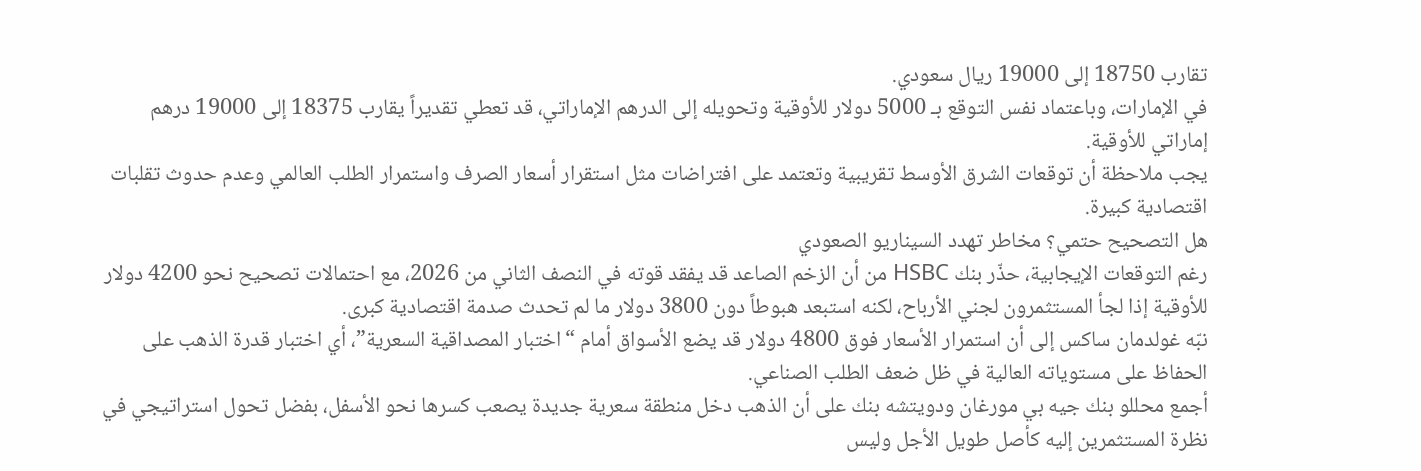تقارب 18750 إلى 19000 ريال سعودي.
في الإمارات، وباعتماد نفس التوقع بـ 5000 دولار للأوقية وتحويله إلى الدرهم الإماراتي، قد تعطي تقديراً يقارب 18375 إلى 19000 درهم إماراتي للأوقية.
يجب ملاحظة أن توقعات الشرق الأوسط تقريبية وتعتمد على افتراضات مثل استقرار أسعار الصرف واستمرار الطلب العالمي وعدم حدوث تقلبات اقتصادية كبيرة.
هل التصحيح حتمي؟ مخاطر تهدد السيناريو الصعودي
رغم التوقعات الإيجابية، حذّر بنك HSBC من أن الزخم الصاعد قد يفقد قوته في النصف الثاني من 2026، مع احتمالات تصحيح نحو 4200 دولار للأوقية إذا لجأ المستثمرون لجني الأرباح، لكنه استبعد هبوطاً دون 3800 دولار ما لم تحدث صدمة اقتصادية كبرى.
نبّه غولدمان ساكس إلى أن استمرار الأسعار فوق 4800 دولار قد يضع الأسواق أمام “اختبار المصداقية السعرية”، أي اختبار قدرة الذهب على الحفاظ على مستوياته العالية في ظل ضعف الطلب الصناعي.
أجمع محللو بنك جيه بي مورغان ودويتشه بنك على أن الذهب دخل منطقة سعرية جديدة يصعب كسرها نحو الأسفل، بفضل تحول استراتيجي في نظرة المستثمرين إليه كأصل طويل الأجل وليس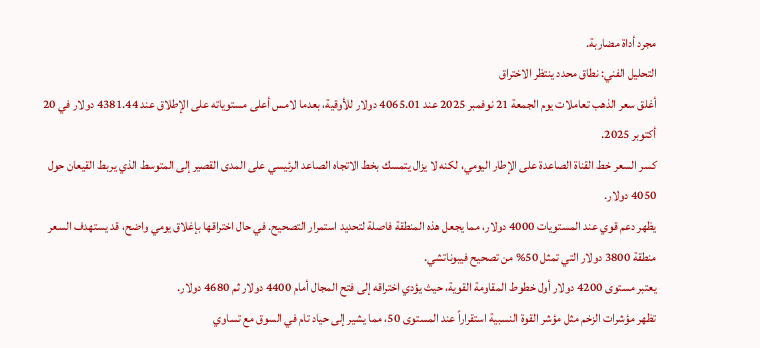مجرد أداة مضاربة.
التحليل الفني: نطاق محدد ينتظر الاختراق
أغلق سعر الذهب تعاملات يوم الجمعة 21 نوفمبر 2025 عند 4065.01 دولار للأوقية، بعدما لامس أعلى مستوياته على الإطلاق عند 4381.44 دولار في 20 أكتوبر 2025.
كسر السعر خط القناة الصاعدة على الإطار اليومي، لكنه لا يزال يتمسك بخط الاتجاه الصاعد الرئيسي على المدى القصير إلى المتوسط الذي يربط القيعان حول 4050 دولار.
يظهر دعم قوي عند المستويات 4000 دولار، مما يجعل هذه المنطقة فاصلة لتحديد استمرار التصحيح. في حال اختراقها بإغلاق يومي واضح، قد يستهدف السعر منطقة 3800 دولار التي تمثل 50% من تصحيح فيبوناتشي.
يعتبر مستوى 4200 دولار أول خطوط المقاومة القوية، حيث يؤدي اختراقه إلى فتح المجال أمام 4400 دولار ثم 4680 دولار.
تظهر مؤشرات الزخم مثل مؤشر القوة النسبية استقراراً عند المستوى 50، مما يشير إلى حياد تام في السوق مع تساوي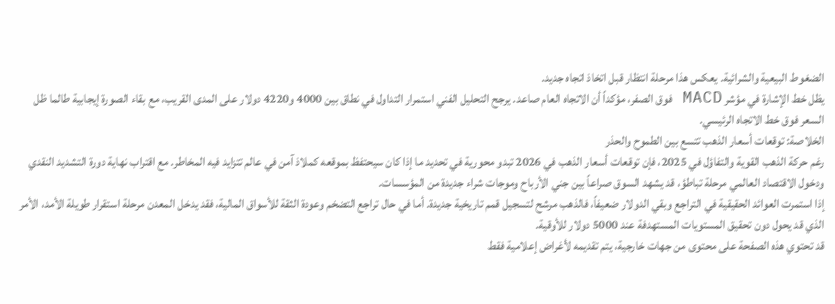الضغوط البيعية والشرائية. يعكس هذا مرحلة انتظار قبل اتخاذ اتجاه جديد.
يظل خط الإشارة في مؤشر MACD فوق الصفر، مؤكداً أن الاتجاه العام صاعد. يرجح التحليل الفني استمرار التداول في نطاق بين 4000 و4220 دولار على المدى القريب، مع بقاء الصورة إيجابية طالما ظل السعر فوق خط الاتجاه الرئيسي.
الخلاصة: توقعات أسعار الذهب تتسع بين الطموح والحذر
رغم حركة الذهب القوية والتفاؤل في 2025، فإن توقعات أسعار الذهب في 2026 تبدو محورية في تحديد ما إذا كان سيحتفظ بموقعه كملاذ آمن في عالم تتزايد فيه المخاطر. مع اقتراب نهاية دورة التشديد النقدي ودخول الاقتصاد العالمي مرحلة تباطؤ، قد يشهد السوق صراعاً بين جني الأرباح وموجات شراء جديدة من المؤسسات.
إذا استمرت العوائد الحقيقية في التراجع وبقي الدولار ضعيفاً، فالذهب مرشح لتسجيل قمم تاريخية جديدة. أما في حال تراجع التضخم وعودة الثقة للأسواق المالية، فقد يدخل المعدن مرحلة استقرار طويلة الأمد، الأمر الذي قد يحول دون تحقيق المستويات المستهدفة عند 5000 دولار للأوقية.
قد تحتوي هذه الصفحة على محتوى من جهات خارجية، يتم تقديمه لأغراض إعلامية فقط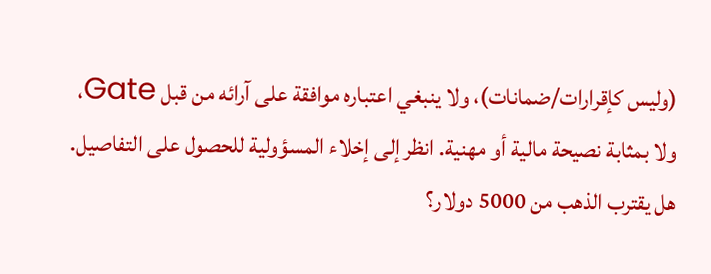(وليس كإقرارات/ضمانات)، ولا ينبغي اعتباره موافقة على آرائه من قبل Gate، ولا بمثابة نصيحة مالية أو مهنية. انظر إلى إخلاء المسؤولية للحصول على التفاصيل.
هل يقترب الذهب من 5000 دولار؟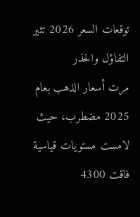توقعات السعر 2026 تثير التفاؤل والحذر
مرت أسعار الذهب بعام 2025 مضطرب، حيث لامست مستويات قياسية فاقت 4300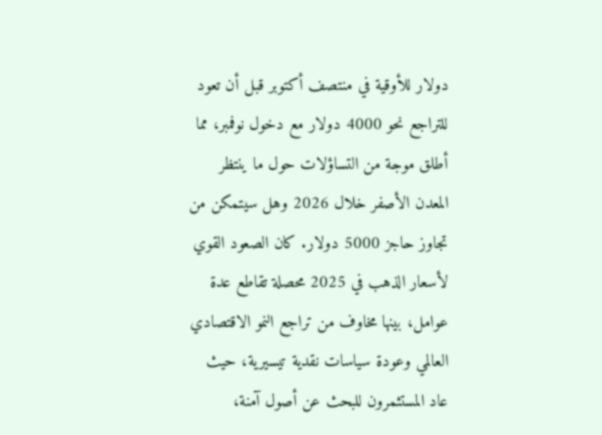دولار للأوقية في منتصف أكتوبر قبل أن تعود للتراجع نحو 4000 دولار مع دخول نوفمبر، مما أطلق موجة من التساؤلات حول ما ينتظر المعدن الأصفر خلال 2026 وهل سيتمكن من تجاوز حاجز 5000 دولار. كان الصعود القوي لأسعار الذهب في 2025 محصلة تقاطع عدة عوامل، بينها مخاوف من تراجع النمو الاقتصادي العالمي وعودة سياسات نقدية تيسيرية، حيث عاد المستثمرون للبحث عن أصول آمنة،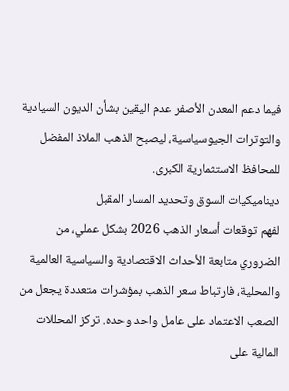فيما دعم المعدن الأصفر عدم اليقين بشأن الديون السيادية والتوترات الجيوسياسية، ليصبح الذهب الملاذ المفضل للمحافظ الاستثمارية الكبرى.
ديناميكيات السوق وتحديد المسار المقبل
لفهم توقعات أسعار الذهب 2026 بشكل عملي، من الضروري متابعة الأحداث الاقتصادية والسياسية العالمية والمحلية، فارتباط سعر الذهب بمؤشرات متعددة يجعل من الصعب الاعتماد على عامل واحد وحده. تركز المحللات المالية على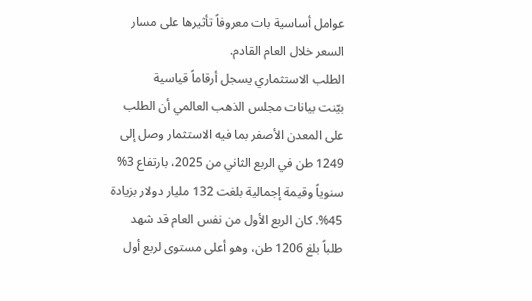عوامل أساسية بات معروفاً تأثيرها على مسار السعر خلال العام القادم.
الطلب الاستثماري يسجل أرقاماً قياسية
بيّنت بيانات مجلس الذهب العالمي أن الطلب على المعدن الأصفر بما فيه الاستثمار وصل إلى 1249 طن في الربع الثاني من 2025، بارتفاع 3% سنوياً وقيمة إجمالية بلغت 132 مليار دولار بزيادة 45%. كان الربع الأول من نفس العام قد شهد طلباً بلغ 1206 طن، وهو أعلى مستوى لربع أول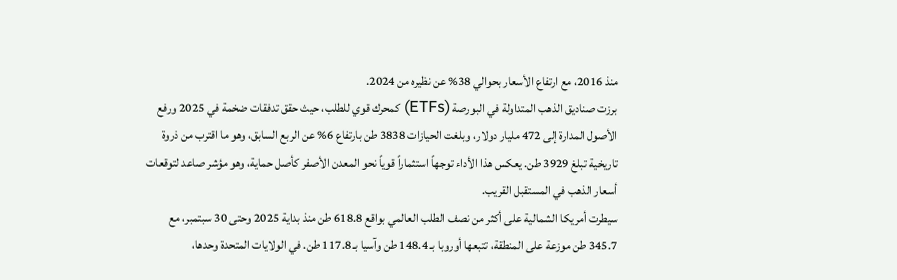منذ 2016، مع ارتفاع الأسعار بحوالي 38% عن نظيره من 2024.
برزت صناديق الذهب المتداولة في البورصة (ETFs) كمحرك قوي للطلب، حيث حقق تدفقات ضخمة في 2025 ورفع الأصول المدارة إلى 472 مليار دولار، وبلغت الحيازات 3838 طن بارتفاع 6% عن الربع السابق، وهو ما اقترب من ذروة تاريخية تبلغ 3929 طن. يعكس هذا الأداء توجهاً استثماراً قوياً نحو المعدن الأصفر كأصل حماية، وهو مؤشر صاعد لتوقعات أسعار الذهب في المستقبل القريب.
سيطرت أمريكا الشمالية على أكثر من نصف الطلب العالمي بواقع 618.8 طن منذ بداية 2025 وحتى 30 سبتمبر، مع 345.7 طن موزعة على المنطقة، تتبعها أوروبا بـ 148.4 طن وآسيا بـ 117.8 طن. في الولايات المتحدة وحدها،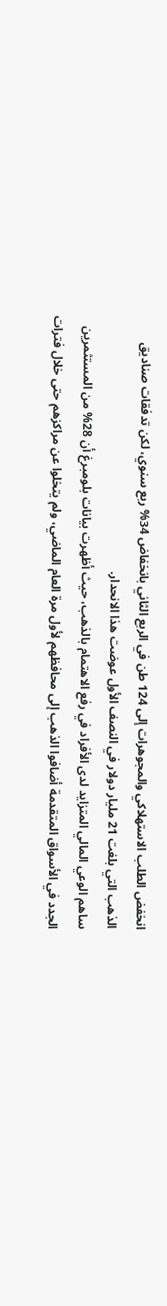انخفض الطلب الاستهلاكي والمجوهرات إلى 124 طن في الربع الثاني بانخفاض 34% ربع سنوي، لكن تدفقات صناديق الذهب التي بلغت 21 مليار دولار في النصف الأول عوضت هذا الانحدار.
ساهم الوعي المالي المتزايد لدى الأفراد في رفع الاهتمام بالذهب، حيث أظهرت بيانات بلومبرغ أن 28% من المستثمرين الجدد في الأسواق المتقدمة أضافوا الذهب إلى محافظهم لأول مرة العام الماضي، ولم يتخلوا عن مراكزهم حتى خلال فترات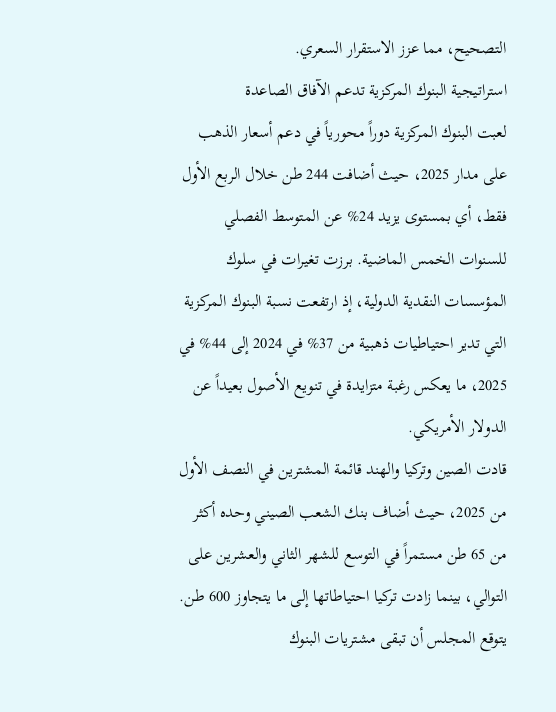التصحيح، مما عزز الاستقرار السعري.
استراتيجية البنوك المركزية تدعم الآفاق الصاعدة
لعبت البنوك المركزية دوراً محورياً في دعم أسعار الذهب على مدار 2025، حيث أضافت 244 طن خلال الربع الأول فقط، أي بمستوى يزيد 24% عن المتوسط الفصلي للسنوات الخمس الماضية. برزت تغيرات في سلوك المؤسسات النقدية الدولية، إذ ارتفعت نسبة البنوك المركزية التي تدير احتياطيات ذهبية من 37% في 2024 إلى 44% في 2025، ما يعكس رغبة متزايدة في تنويع الأصول بعيداً عن الدولار الأمريكي.
قادت الصين وتركيا والهند قائمة المشترين في النصف الأول من 2025، حيث أضاف بنك الشعب الصيني وحده أكثر من 65 طن مستمراً في التوسع للشهر الثاني والعشرين على التوالي، بينما زادت تركيا احتياطاتها إلى ما يتجاوز 600 طن. يتوقع المجلس أن تبقى مشتريات البنوك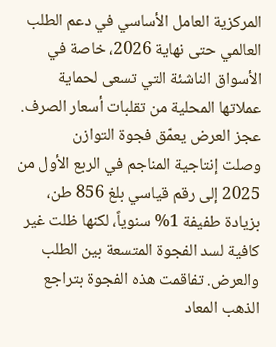المركزية العامل الأساسي في دعم الطلب العالمي حتى نهاية 2026، خاصة في الأسواق الناشئة التي تسعى لحماية عملاتها المحلية من تقلبات أسعار الصرف.
عجز العرض يعمّق فجوة التوازن
وصلت إنتاجية المناجم في الربع الأول من 2025 إلى رقم قياسي بلغ 856 طن، بزيادة طفيفة 1% سنوياً، لكنها ظلت غير كافية لسد الفجوة المتسعة بين الطلب والعرض. تفاقمت هذه الفجوة بتراجع الذهب المعاد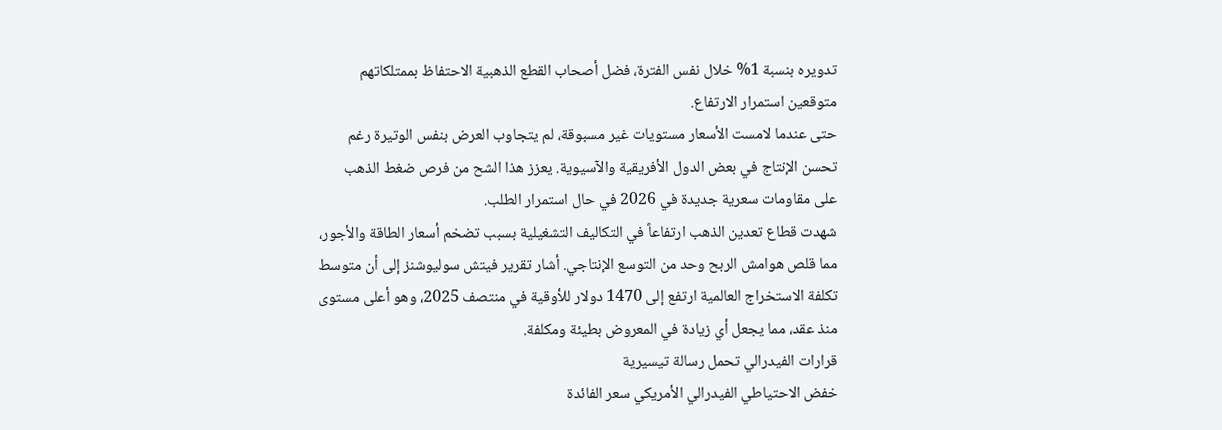تدويره بنسبة 1% خلال نفس الفترة، فضل أصحاب القطع الذهبية الاحتفاظ بممتلكاتهم متوقعين استمرار الارتفاع.
حتى عندما لامست الأسعار مستويات غير مسبوقة، لم يتجاوب العرض بنفس الوتيرة رغم تحسن الإنتاج في بعض الدول الأفريقية والآسيوية. يعزز هذا الشح من فرص ضغط الذهب على مقاومات سعرية جديدة في 2026 في حال استمرار الطلب.
شهدت قطاع تعدين الذهب ارتفاعاً في التكاليف التشغيلية بسبب تضخم أسعار الطاقة والأجور، مما قلص هوامش الربح وحد من التوسع الإنتاجي. أشار تقرير فيتش سوليوشنز إلى أن متوسط تكلفة الاستخراج العالمية ارتفع إلى 1470 دولار للأوقية في منتصف 2025، وهو أعلى مستوى منذ عقد، مما يجعل أي زيادة في المعروض بطيئة ومكلفة.
قرارات الفيدرالي تحمل رسالة تيسيرية
خفض الاحتياطي الفيدرالي الأمريكي سعر الفائدة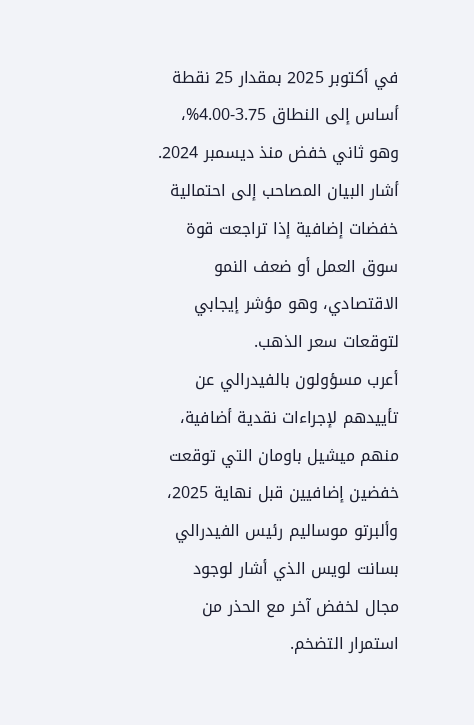في أكتوبر 2025 بمقدار 25 نقطة أساس إلى النطاق 3.75-4.00%، وهو ثاني خفض منذ ديسمبر 2024. أشار البيان المصاحب إلى احتمالية خفضات إضافية إذا تراجعت قوة سوق العمل أو ضعف النمو الاقتصادي، وهو مؤشر إيجابي لتوقعات سعر الذهب.
أعرب مسؤولون بالفيدرالي عن تأييدهم لإجراءات نقدية أضافية، منهم ميشيل باومان التي توقعت خفضين إضافيين قبل نهاية 2025، وألبرتو موساليم رئيس الفيدرالي بسانت لويس الذي أشار لوجود مجال لخفض آخر مع الحذر من استمرار التضخم.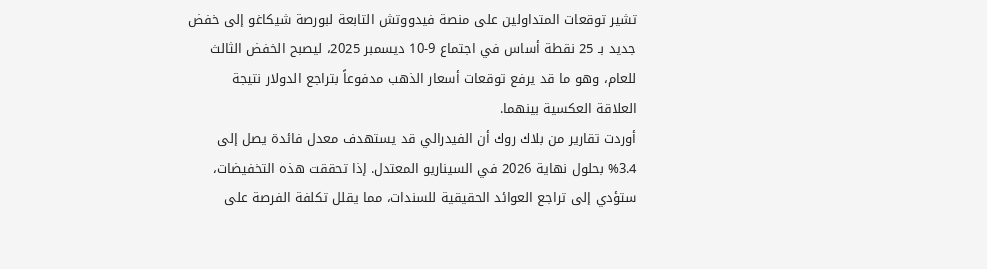تشير توقعات المتداولين على منصة فيدووتش التابعة لبورصة شيكاغو إلى خفض جديد بـ 25 نقطة أساس في اجتماع 9-10 ديسمبر 2025، ليصبح الخفض الثالث للعام، وهو ما قد يرفع توقعات أسعار الذهب مدفوعاً بتراجع الدولار نتيجة العلاقة العكسية بينهما.
أوردت تقارير من بلاك روك أن الفيدرالي قد يستهدف معدل فائدة يصل إلى 3.4% بحلول نهاية 2026 في السيناريو المعتدل. إذا تحققت هذه التخفيضات، ستؤدي إلى تراجع العوائد الحقيقية للسندات، مما يقلل تكلفة الفرصة على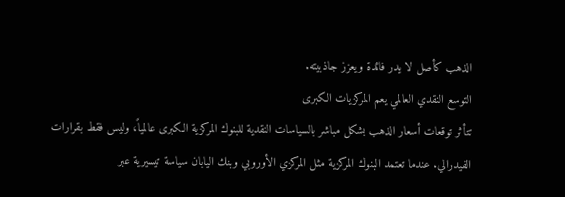الذهب كأصل لا يدر فائدة ويعزز جاذبيته.
التوسع النقدي العالمي يعم المركزيات الكبرى
تتأثر توقعات أسعار الذهب بشكل مباشر بالسياسات النقدية للبنوك المركزية الكبرى عالمياً، وليس فقط بقرارات الفيدرالي. عندما تعتمد البنوك المركزية مثل المركزي الأوروبي وبنك اليابان سياسة تيسيرية عبر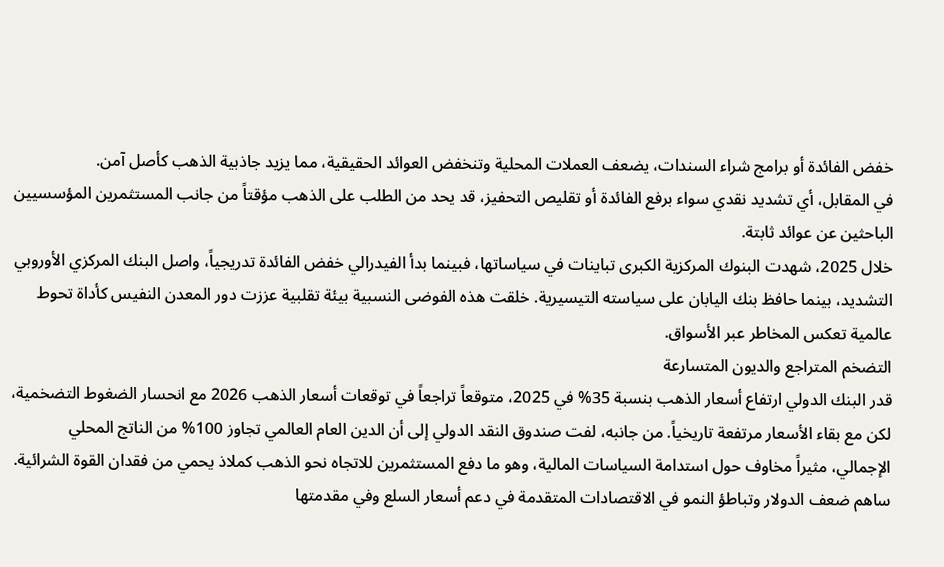خفض الفائدة أو برامج شراء السندات، يضعف العملات المحلية وتنخفض العوائد الحقيقية، مما يزيد جاذبية الذهب كأصل آمن.
في المقابل، أي تشديد نقدي سواء برفع الفائدة أو تقليص التحفيز، قد يحد من الطلب على الذهب مؤقتاً من جانب المستثمرين المؤسسيين الباحثين عن عوائد ثابتة.
خلال 2025، شهدت البنوك المركزية الكبرى تباينات في سياساتها، فبينما بدأ الفيدرالي خفض الفائدة تدريجياً، واصل البنك المركزي الأوروبي التشديد، بينما حافظ بنك اليابان على سياسته التيسيرية. خلقت هذه الفوضى النسبية بيئة تقلبية عززت دور المعدن النفيس كأداة تحوط عالمية تعكس المخاطر عبر الأسواق.
التضخم المتراجع والديون المتسارعة
قدر البنك الدولي ارتفاع أسعار الذهب بنسبة 35% في 2025، متوقعاً تراجعاً في توقعات أسعار الذهب 2026 مع انحسار الضغوط التضخمية، لكن مع بقاء الأسعار مرتفعة تاريخياً. من جانبه، لفت صندوق النقد الدولي إلى أن الدين العام العالمي تجاوز 100% من الناتج المحلي الإجمالي، مثيراً مخاوف حول استدامة السياسات المالية، وهو ما دفع المستثمرين للاتجاه نحو الذهب كملاذ يحمي من فقدان القوة الشرائية.
ساهم ضعف الدولار وتباطؤ النمو في الاقتصادات المتقدمة في دعم أسعار السلع وفي مقدمتها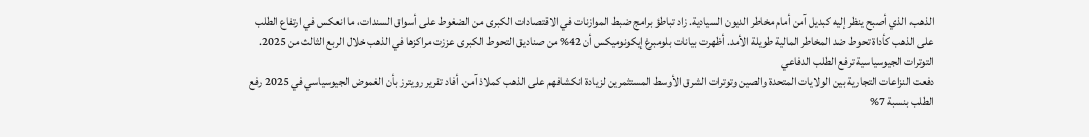الذهب، الذي أصبح ينظر إليه كبديل آمن أمام مخاطر الديون السيادية. زاد تباطؤ برامج ضبط الموازنات في الاقتصادات الكبرى من الضغوط على أسواق السندات، ما انعكس في ارتفاع الطلب على الذهب كأداة تحوط ضد المخاطر المالية طويلة الأمد. أظهرت بيانات بلومبرغ إيكونوميكس أن 42% من صناديق التحوط الكبرى عززت مراكزها في الذهب خلال الربع الثالث من 2025.
التوترات الجيوسياسية ترفع الطلب الدفاعي
دفعت النزاعات التجارية بين الولايات المتحدة والصين وتوترات الشرق الأوسط المستثمرين لزيادة انكشافهم على الذهب كملاذ آمن. أفاد تقرير رويترز بأن الغموض الجيوسياسي في 2025 رفع الطلب بنسبة 7%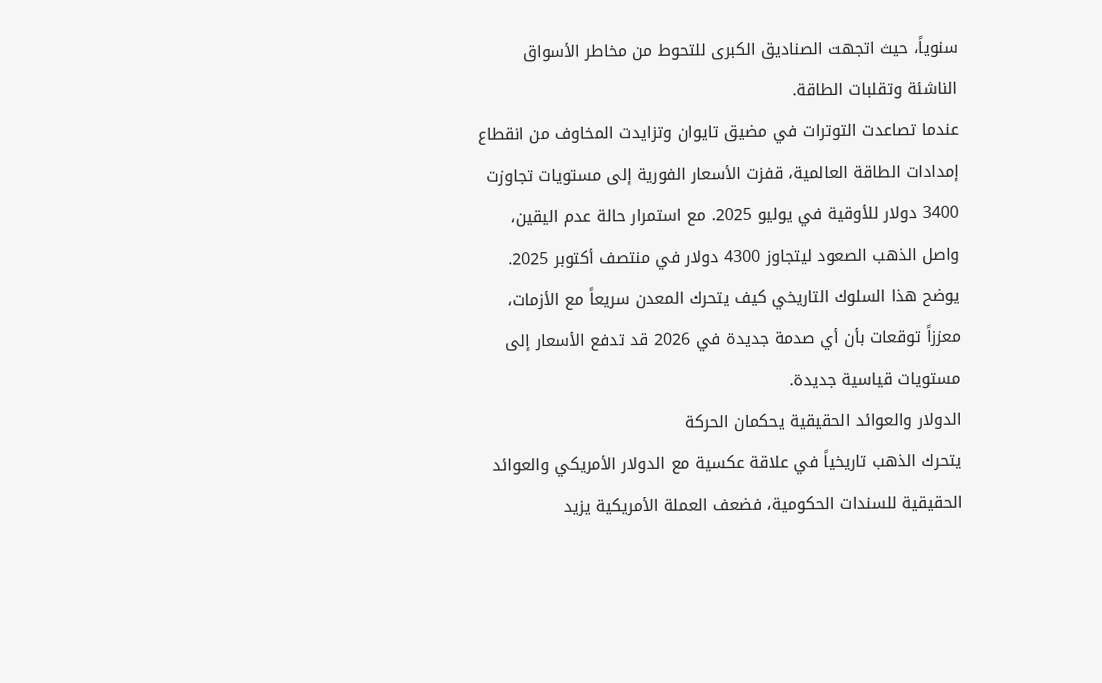سنوياً، حيث اتجهت الصناديق الكبرى للتحوط من مخاطر الأسواق الناشئة وتقلبات الطاقة.
عندما تصاعدت التوترات في مضيق تايوان وتزايدت المخاوف من انقطاع إمدادات الطاقة العالمية، قفزت الأسعار الفورية إلى مستويات تجاوزت 3400 دولار للأوقية في يوليو 2025. مع استمرار حالة عدم اليقين، واصل الذهب الصعود ليتجاوز 4300 دولار في منتصف أكتوبر 2025.
يوضح هذا السلوك التاريخي كيف يتحرك المعدن سريعاً مع الأزمات، معززاً توقعات بأن أي صدمة جديدة في 2026 قد تدفع الأسعار إلى مستويات قياسية جديدة.
الدولار والعوائد الحقيقية يحكمان الحركة
يتحرك الذهب تاريخياً في علاقة عكسية مع الدولار الأمريكي والعوائد الحقيقية للسندات الحكومية، فضعف العملة الأمريكية يزيد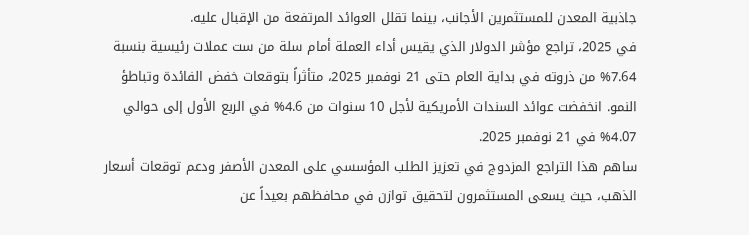جاذبية المعدن للمستثمرين الأجانب، بينما تقلل العوائد المرتفعة من الإقبال عليه.
في 2025، تراجع مؤشر الدولار الذي يقيس أداء العملة أمام سلة من ست عملات رئيسية بنسبة 7.64% من ذروته في بداية العام حتى 21 نوفمبر 2025، متأثراً بتوقعات خفض الفائدة وتباطؤ النمو. انخفضت عوائد السندات الأمريكية لأجل 10 سنوات من 4.6% في الربع الأول إلى حوالي 4.07% في 21 نوفمبر 2025.
ساهم هذا التراجع المزدوج في تعزيز الطلب المؤسسي على المعدن الأصفر ودعم توقعات أسعار الذهب، حيث يسعى المستثمرون لتحقيق توازن في محافظهم بعيداً عن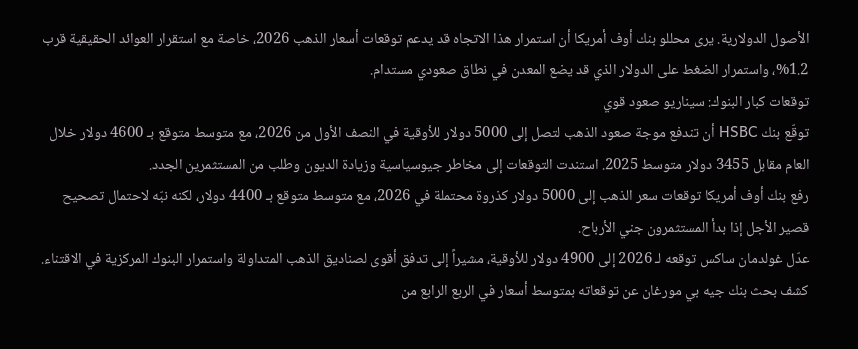الأصول الدولارية. يرى محللو بنك أوف أمريكا أن استمرار هذا الاتجاه قد يدعم توقعات أسعار الذهب 2026، خاصة مع استقرار العوائد الحقيقية قرب 1.2%، واستمرار الضغط على الدولار الذي قد يضع المعدن في نطاق صعودي مستدام.
توقعات كبار البنوك: سيناريو صعود قوي
توقّع بنك HSBC أن تندفع موجة صعود الذهب لتصل إلى 5000 دولار للأوقية في النصف الأول من 2026، مع متوسط متوقع بـ 4600 دولار خلال العام مقابل 3455 دولار متوسط 2025. استندت التوقعات إلى مخاطر جيوسياسية وزيادة الديون وطلب من المستثمرين الجدد.
رفع بنك أوف أمريكا توقعات سعر الذهب إلى 5000 دولار كذروة محتملة في 2026، مع متوسط متوقع بـ 4400 دولار، لكنه نبّه لاحتمال تصحيح قصير الأجل إذا بدأ المستثمرون جني الأرباح.
عدّل غولدمان ساكس توقعه لـ 2026 إلى 4900 دولار للأوقية، مشيراً إلى تدفق أقوى لصناديق الذهب المتداولة واستمرار البنوك المركزية في الاقتناء.
كشف بحث بنك جيه بي مورغان عن توقعاته بمتوسط أسعار في الربع الرابع من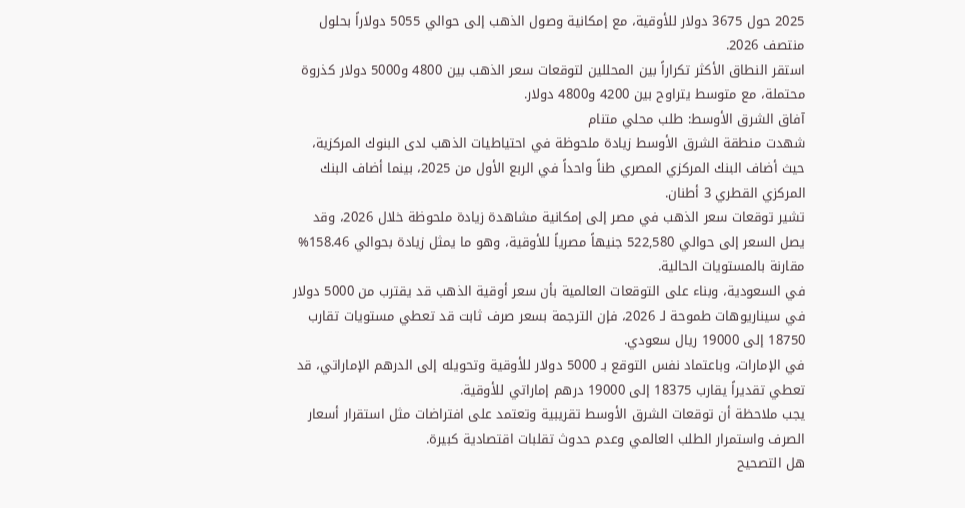2025 حول 3675 دولار للأوقية، مع إمكانية وصول الذهب إلى حوالي 5055 دولاراً بحلول منتصف 2026.
استقر النطاق الأكثر تكراراً بين المحللين لتوقعات سعر الذهب بين 4800 و5000 دولار كذروة محتملة، مع متوسط يتراوح بين 4200 و4800 دولار.
آفاق الشرق الأوسط: طلب محلي متنام
شهدت منطقة الشرق الأوسط زيادة ملحوظة في احتياطيات الذهب لدى البنوك المركزية، حيث أضاف البنك المركزي المصري طناً واحداً في الربع الأول من 2025، بينما أضاف البنك المركزي القطري 3 أطنان.
تشير توقعات سعر الذهب في مصر إلى إمكانية مشاهدة زيادة ملحوظة خلال 2026، وقد يصل السعر إلى حوالي 522,580 جنيهاً مصرياً للأوقية، وهو ما يمثل زيادة بحوالي 158.46% مقارنة بالمستويات الحالية.
في السعودية، وبناء على التوقعات العالمية بأن سعر أوقية الذهب قد يقترب من 5000 دولار في سيناريوهات طموحة لـ 2026، فإن الترجمة بسعر صرف ثابت قد تعطي مستويات تقارب 18750 إلى 19000 ريال سعودي.
في الإمارات، وباعتماد نفس التوقع بـ 5000 دولار للأوقية وتحويله إلى الدرهم الإماراتي، قد تعطي تقديراً يقارب 18375 إلى 19000 درهم إماراتي للأوقية.
يجب ملاحظة أن توقعات الشرق الأوسط تقريبية وتعتمد على افتراضات مثل استقرار أسعار الصرف واستمرار الطلب العالمي وعدم حدوث تقلبات اقتصادية كبيرة.
هل التصحيح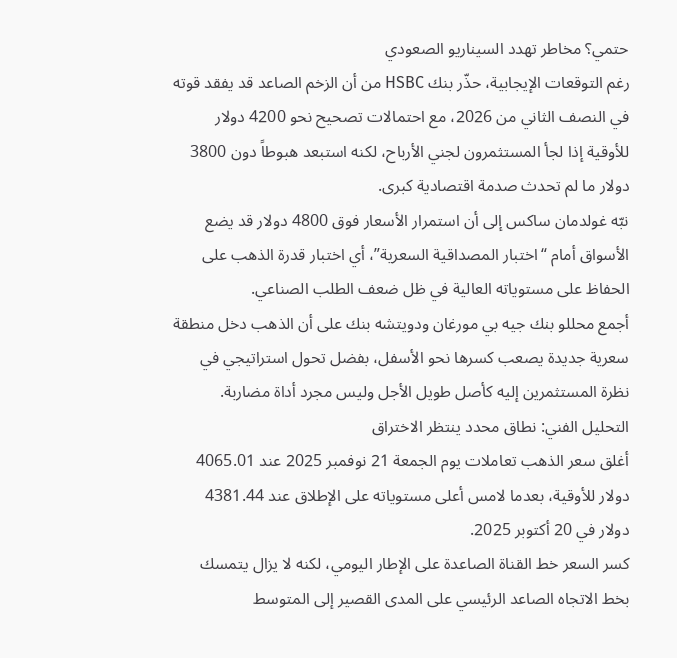حتمي؟ مخاطر تهدد السيناريو الصعودي
رغم التوقعات الإيجابية، حذّر بنك HSBC من أن الزخم الصاعد قد يفقد قوته في النصف الثاني من 2026، مع احتمالات تصحيح نحو 4200 دولار للأوقية إذا لجأ المستثمرون لجني الأرباح، لكنه استبعد هبوطاً دون 3800 دولار ما لم تحدث صدمة اقتصادية كبرى.
نبّه غولدمان ساكس إلى أن استمرار الأسعار فوق 4800 دولار قد يضع الأسواق أمام “اختبار المصداقية السعرية”، أي اختبار قدرة الذهب على الحفاظ على مستوياته العالية في ظل ضعف الطلب الصناعي.
أجمع محللو بنك جيه بي مورغان ودويتشه بنك على أن الذهب دخل منطقة سعرية جديدة يصعب كسرها نحو الأسفل، بفضل تحول استراتيجي في نظرة المستثمرين إليه كأصل طويل الأجل وليس مجرد أداة مضاربة.
التحليل الفني: نطاق محدد ينتظر الاختراق
أغلق سعر الذهب تعاملات يوم الجمعة 21 نوفمبر 2025 عند 4065.01 دولار للأوقية، بعدما لامس أعلى مستوياته على الإطلاق عند 4381.44 دولار في 20 أكتوبر 2025.
كسر السعر خط القناة الصاعدة على الإطار اليومي، لكنه لا يزال يتمسك بخط الاتجاه الصاعد الرئيسي على المدى القصير إلى المتوسط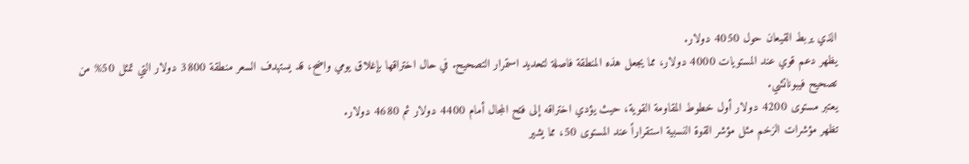الذي يربط القيعان حول 4050 دولار.
يظهر دعم قوي عند المستويات 4000 دولار، مما يجعل هذه المنطقة فاصلة لتحديد استمرار التصحيح. في حال اختراقها بإغلاق يومي واضح، قد يستهدف السعر منطقة 3800 دولار التي تمثل 50% من تصحيح فيبوناتشي.
يعتبر مستوى 4200 دولار أول خطوط المقاومة القوية، حيث يؤدي اختراقه إلى فتح المجال أمام 4400 دولار ثم 4680 دولار.
تظهر مؤشرات الزخم مثل مؤشر القوة النسبية استقراراً عند المستوى 50، مما يشير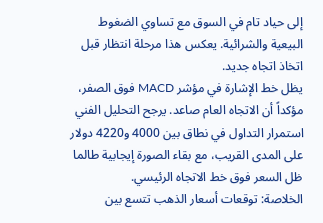إلى حياد تام في السوق مع تساوي الضغوط البيعية والشرائية. يعكس هذا مرحلة انتظار قبل اتخاذ اتجاه جديد.
يظل خط الإشارة في مؤشر MACD فوق الصفر، مؤكداً أن الاتجاه العام صاعد. يرجح التحليل الفني استمرار التداول في نطاق بين 4000 و4220 دولار على المدى القريب، مع بقاء الصورة إيجابية طالما ظل السعر فوق خط الاتجاه الرئيسي.
الخلاصة: توقعات أسعار الذهب تتسع بين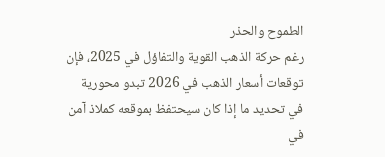الطموح والحذر
رغم حركة الذهب القوية والتفاؤل في 2025، فإن توقعات أسعار الذهب في 2026 تبدو محورية في تحديد ما إذا كان سيحتفظ بموقعه كملاذ آمن في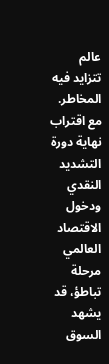عالم تتزايد فيه المخاطر. مع اقتراب نهاية دورة التشديد النقدي ودخول الاقتصاد العالمي مرحلة تباطؤ، قد يشهد السوق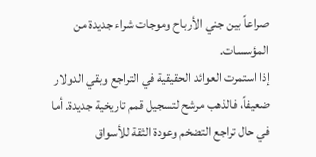صراعاً بين جني الأرباح وموجات شراء جديدة من المؤسسات.
إذا استمرت العوائد الحقيقية في التراجع وبقي الدولار ضعيفاً، فالذهب مرشح لتسجيل قمم تاريخية جديدة. أما في حال تراجع التضخم وعودة الثقة للأسواق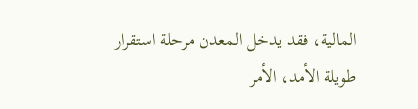المالية، فقد يدخل المعدن مرحلة استقرار طويلة الأمد، الأمر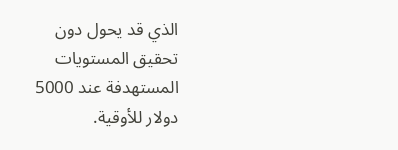الذي قد يحول دون تحقيق المستويات المستهدفة عند 5000 دولار للأوقية.